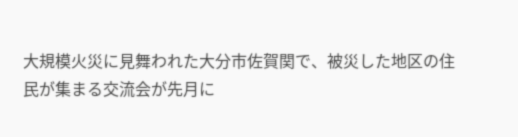大規模火災に見舞われた大分市佐賀関で、被災した地区の住民が集まる交流会が先月に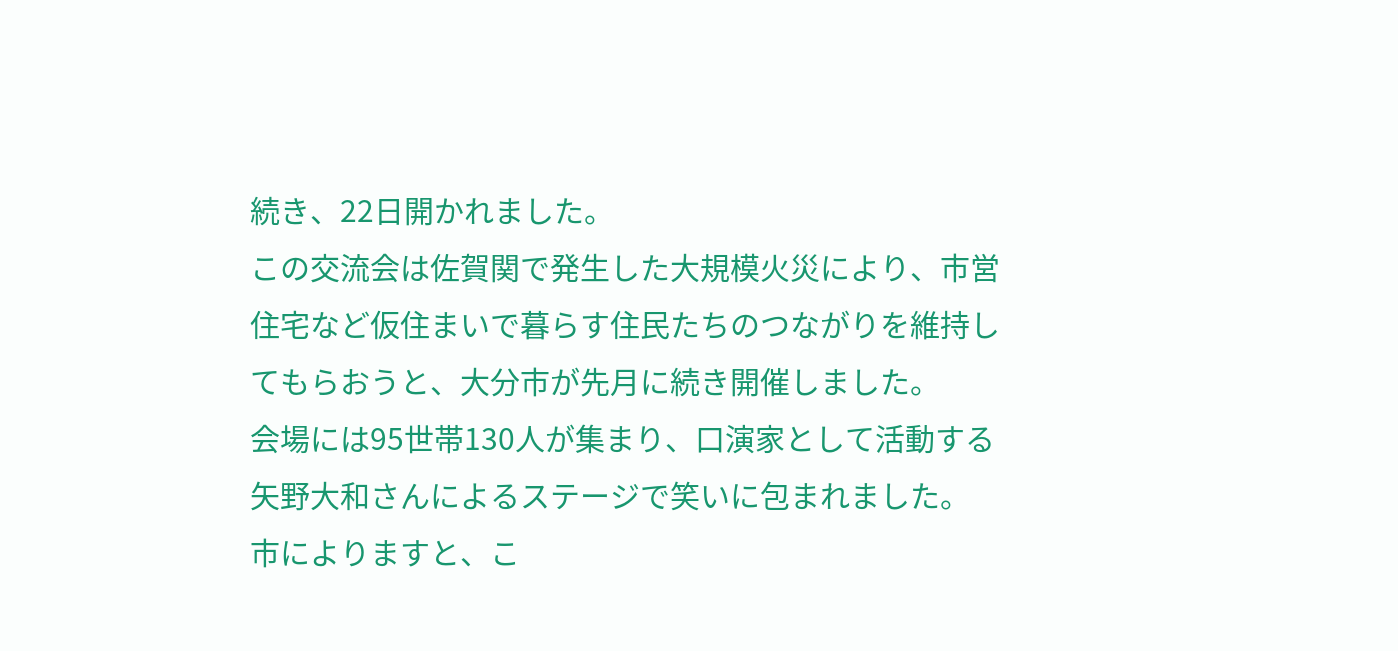続き、22日開かれました。
この交流会は佐賀関で発生した大規模火災により、市営住宅など仮住まいで暮らす住民たちのつながりを維持してもらおうと、大分市が先月に続き開催しました。
会場には95世帯130人が集まり、口演家として活動する矢野大和さんによるステージで笑いに包まれました。
市によりますと、こ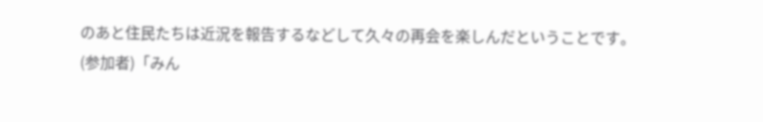のあと住民たちは近況を報告するなどして久々の再会を楽しんだということです。
(参加者)「みん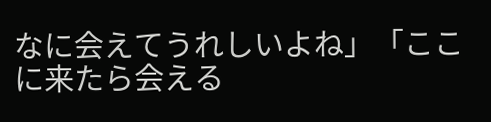なに会えてうれしいよね」「ここに来たら会える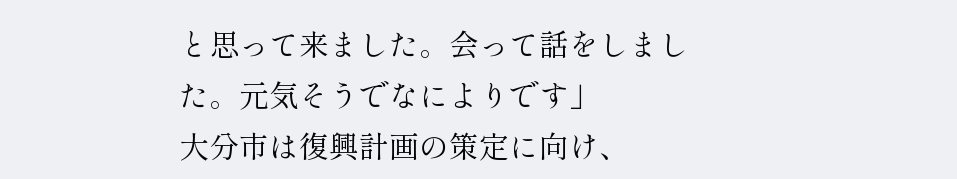と思って来ました。会って話をしました。元気そうでなによりです」
大分市は復興計画の策定に向け、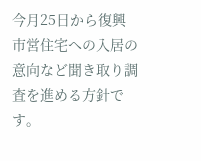今月25日から復興市営住宅への入居の意向など聞き取り調査を進める方針です。